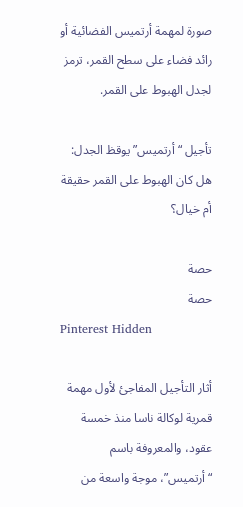صورة لمهمة أرتميس الفضائية أو رائد فضاء على سطح القمر، ترمز لجدل الهبوط على القمر.

تأجيل “أرتميس” يوقظ الجدل: هل كان الهبوط على القمر حقيقة أم خيال؟

حصة
حصة
Pinterest Hidden

أثار التأجيل المفاجئ لأول مهمة قمرية لوكالة ناسا منذ خمسة عقود، والمعروفة باسم “أرتميس”، موجة واسعة من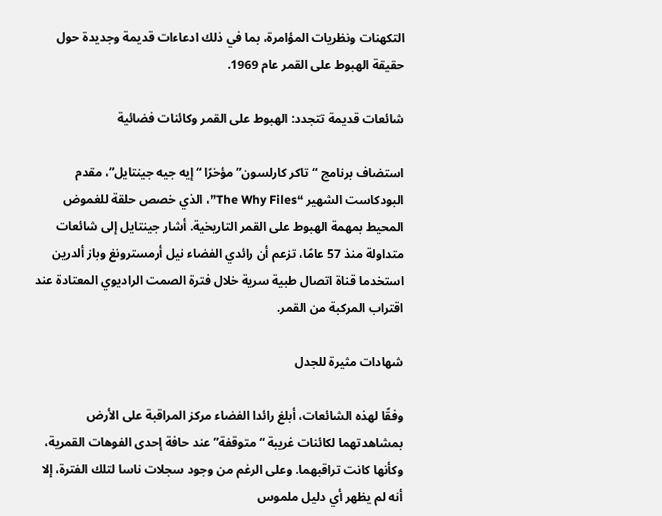التكهنات ونظريات المؤامرة، بما في ذلك ادعاءات قديمة وجديدة حول حقيقة الهبوط على القمر عام 1969.

شائعات قديمة تتجدد: الهبوط على القمر وكائنات فضائية

استضاف برنامج “تاكر كارلسون” مؤخرًا “إيه جيه جينتايل”، مقدم البودكاست الشهير “The Why Files”، الذي خصص حلقة للغموض المحيط بمهمة الهبوط على القمر التاريخية. أشار جينتايل إلى شائعات متداولة منذ 57 عامًا، تزعم أن رائدي الفضاء نيل أرمسترونغ وباز ألدرين استخدما قناة اتصال طبية سرية خلال فترة الصمت الراديوي المعتادة عند اقتراب المركبة من القمر.

شهادات مثيرة للجدل

وفقًا لهذه الشائعات، أبلغ رائدا الفضاء مركز المراقبة على الأرض بمشاهدتهما لكائنات غريبة “متوقفة” عند حافة إحدى الفوهات القمرية، وكأنها كانت تراقبهما. وعلى الرغم من وجود سجلات ناسا لتلك الفترة، إلا أنه لم يظهر أي دليل ملموس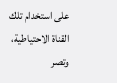على استخدام تلك القناة الاحتياطية، وتصر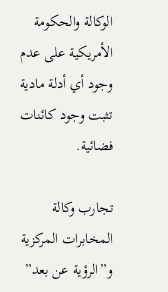الوكالة والحكومة الأمريكية على عدم وجود أي أدلة مادية تثبت وجود كائنات فضائية.

تجارب وكالة المخابرات المركزية و”الرؤية عن بعد”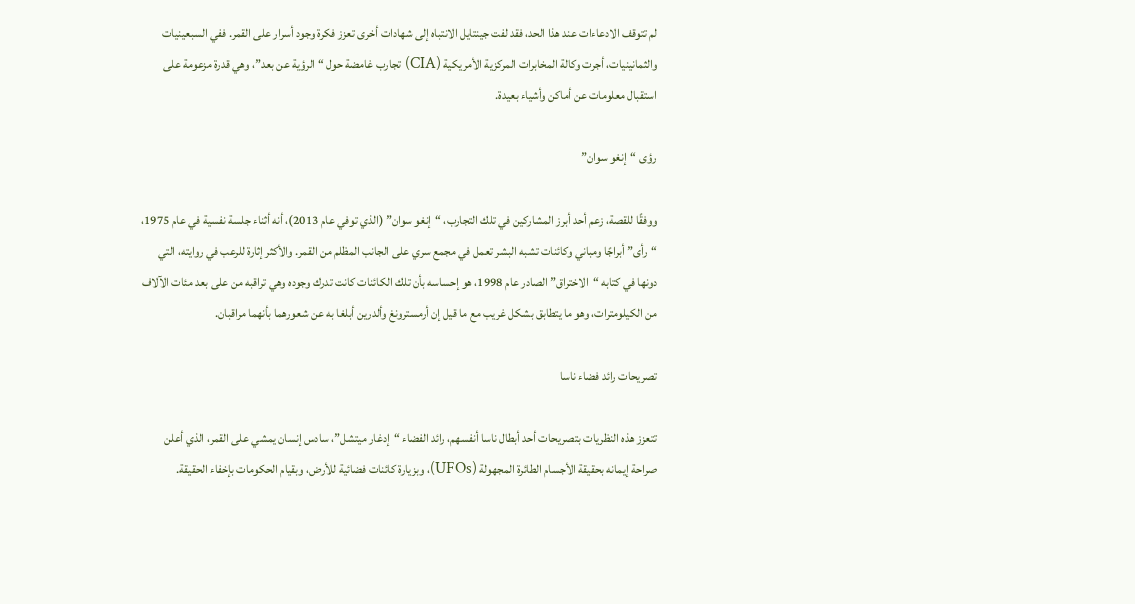لم تتوقف الادعاءات عند هذا الحد، فقد لفت جينتايل الانتباه إلى شهادات أخرى تعزز فكرة وجود أسرار على القمر. ففي السبعينيات والثمانينيات، أجرت وكالة المخابرات المركزية الأمريكية (CIA) تجارب غامضة حول “الرؤية عن بعد”، وهي قدرة مزعومة على استقبال معلومات عن أماكن وأشياء بعيدة.

رؤى “إنغو سوان”

ووفقًا للقصة، زعم أحد أبرز المشاركين في تلك التجارب، “إنغو سوان” (الذي توفي عام 2013)، أنه أثناء جلسة نفسية في عام 1975، “رأى” أبراجًا ومباني وكائنات تشبه البشر تعمل في مجمع سري على الجانب المظلم من القمر. والأكثر إثارة للرعب في روايته، التي دونها في كتابه “الاختراق” الصادر عام 1998، هو إحساسه بأن تلك الكائنات كانت تدرك وجوده وهي تراقبه من على بعد مئات الآلاف من الكيلومترات، وهو ما يتطابق بشكل غريب مع ما قيل إن أرمسترونغ وألدرين أبلغا به عن شعورهما بأنهما مراقبان.

تصريحات رائد فضاء ناسا

تتعزز هذه النظريات بتصريحات أحد أبطال ناسا أنفسهم، رائد الفضاء “إدغار ميتشل”، سادس إنسان يمشي على القمر، الذي أعلن صراحة إيمانه بحقيقة الأجسام الطائرة المجهولة (UFOs)، وبزيارة كائنات فضائية للأرض، وبقيام الحكومات بإخفاء الحقيقة.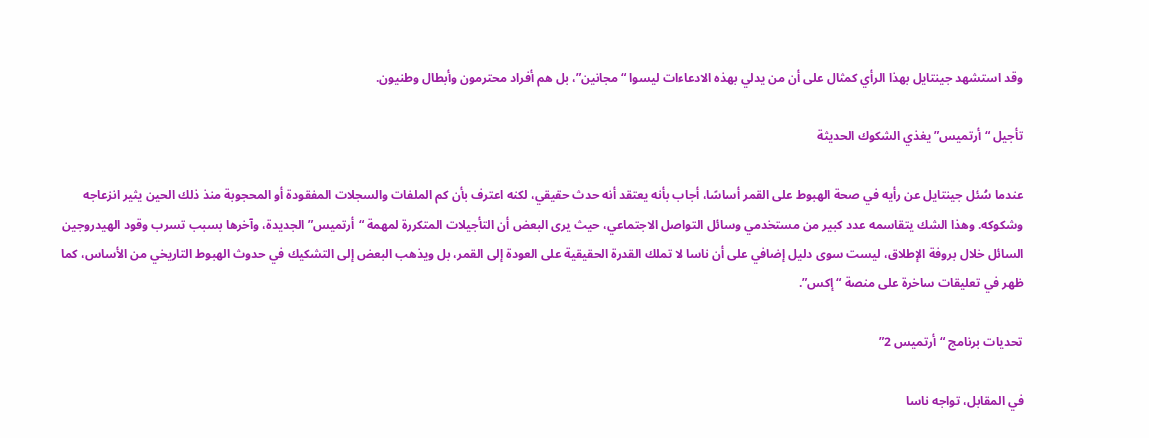وقد استشهد جينتايل بهذا الرأي كمثال على أن من يدلي بهذه الادعاءات ليسوا “مجانين”، بل هم أفراد محترمون وأبطال وطنيون.

تأجيل “أرتميس” يغذي الشكوك الحديثة

عندما سُئل جينتايل عن رأيه في صحة الهبوط على القمر أساسًا، أجاب بأنه يعتقد أنه حدث حقيقي، لكنه اعترف بأن كم الملفات والسجلات المفقودة أو المحجوبة منذ ذلك الحين يثير انزعاجه وشكوكه. وهذا الشك يتقاسمه عدد كبير من مستخدمي وسائل التواصل الاجتماعي، حيث يرى البعض أن التأجيلات المتكررة لمهمة “أرتميس” الجديدة، وآخرها بسبب تسرب وقود الهيدروجين السائل خلال بروفة الإطلاق، ليست سوى دليل إضافي على أن ناسا لا تملك القدرة الحقيقية على العودة إلى القمر، بل ويذهب البعض إلى التشكيك في حدوث الهبوط التاريخي من الأساس، كما ظهر في تعليقات ساخرة على منصة “إكس”.

تحديات برنامج “أرتميس 2”

في المقابل، تواجه ناسا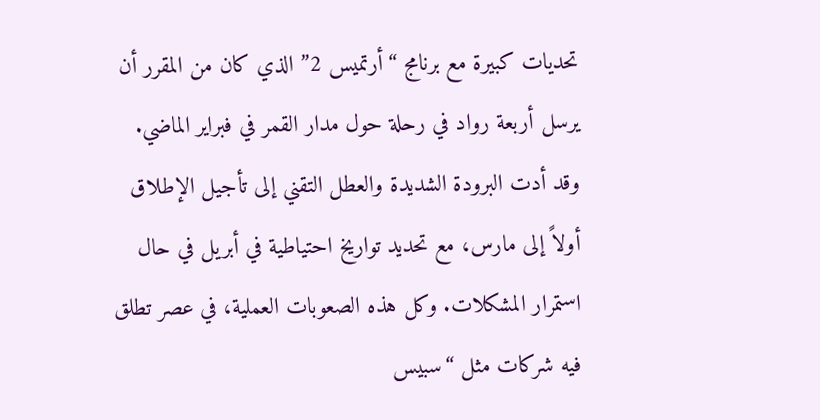تحديات كبيرة مع برنامج “أرتميس 2” الذي كان من المقرر أن يرسل أربعة رواد في رحلة حول مدار القمر في فبراير الماضي. وقد أدت البرودة الشديدة والعطل التقني إلى تأجيل الإطلاق أولاً إلى مارس، مع تحديد تواريخ احتياطية في أبريل في حال استمرار المشكلات. وكل هذه الصعوبات العملية، في عصر تطلق فيه شركات مثل “سبيس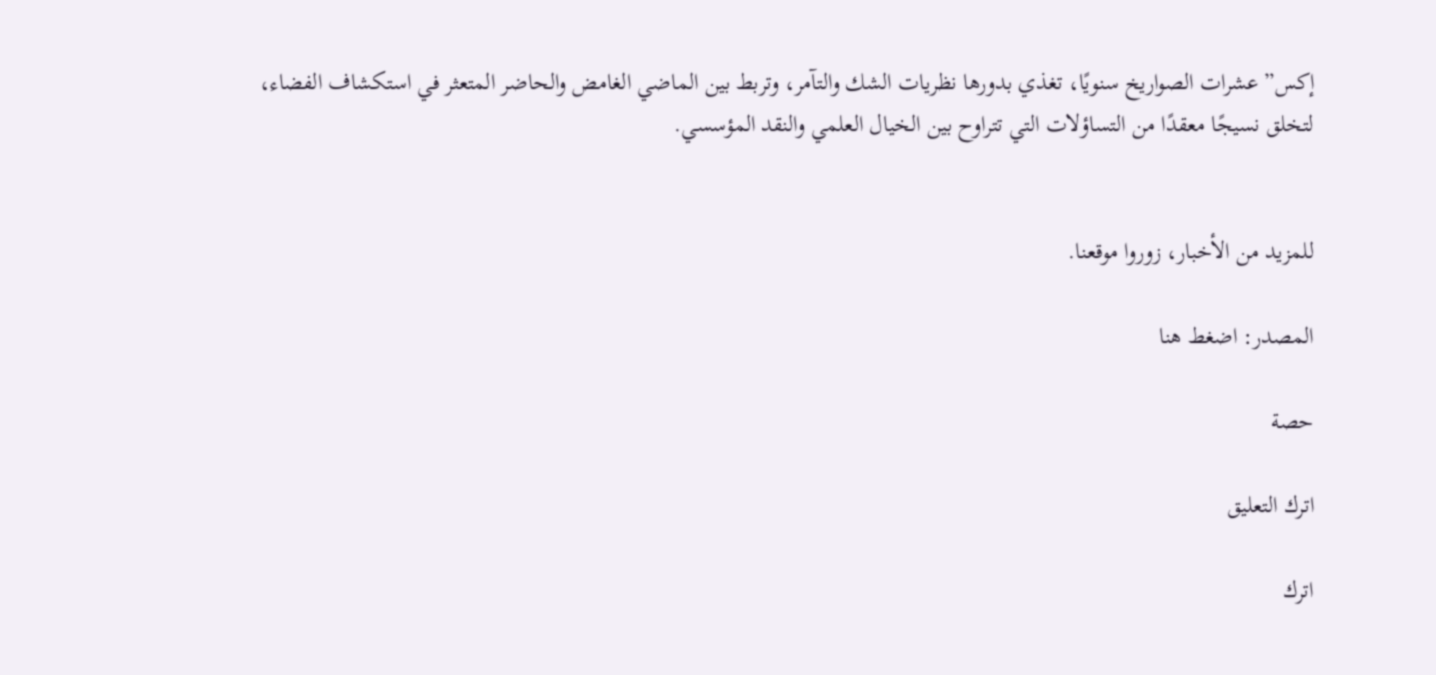إكس” عشرات الصواريخ سنويًا، تغذي بدورها نظريات الشك والتآمر، وتربط بين الماضي الغامض والحاضر المتعثر في استكشاف الفضاء، لتخلق نسيجًا معقدًا من التساؤلات التي تتراوح بين الخيال العلمي والنقد المؤسسي.


للمزيد من الأخبار، زوروا موقعنا.

المصدر: اضغط هنا

حصة

اترك التعليق

اترك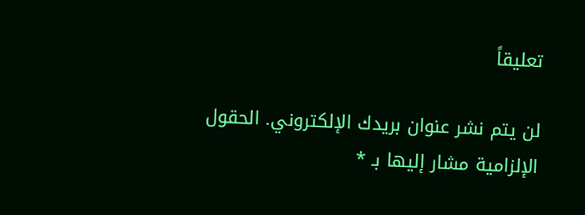تعليقاً

لن يتم نشر عنوان بريدك الإلكتروني. الحقول الإلزامية مشار إليها بـ *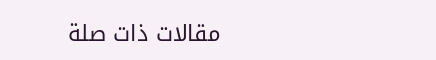مقالات ذات صلة